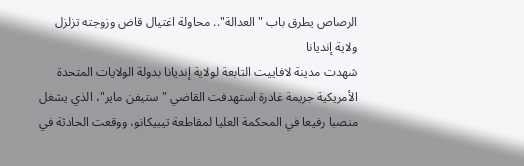الرصاص يطرق باب "العدالة".. محاولة اغتيال قاض وزوجته تزلزل ولاية إنديانا
شهدت مدينة لافاييت التابعة لولاية إنديانا بدولة الولايات المتحدة الأمريكية جريمة غادرة استهدفت القاضي "ستيفن ماير"، الذي يشغل منصبا رفيعا في المحكمة العليا لمقاطعة تيبيكانو، ووقعت الحادثة في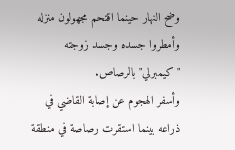وضح النهار حينما اقتحم مجهولون منزله وأمطروا جسده وجسد زوجته "كيمبرلي" بالرصاص.
وأسفر الهجوم عن إصابة القاضي في ذراعه بينما استقرت رصاصة في منطقة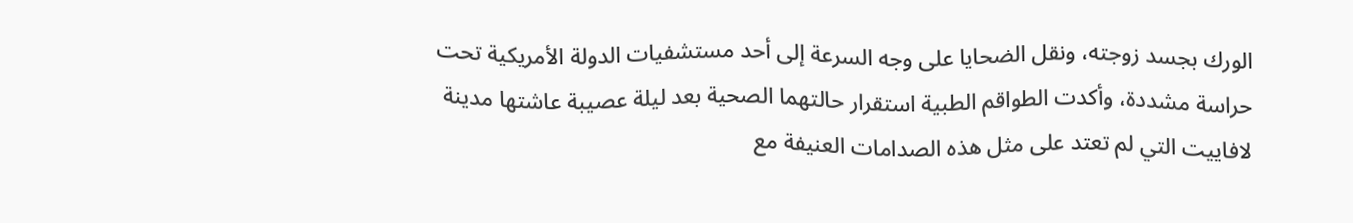الورك بجسد زوجته، ونقل الضحايا على وجه السرعة إلى أحد مستشفيات الدولة الأمريكية تحت حراسة مشددة، وأكدت الطواقم الطبية استقرار حالتهما الصحية بعد ليلة عصيبة عاشتها مدينة لافاييت التي لم تعتد على مثل هذه الصدامات العنيفة مع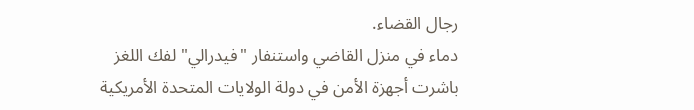رجال القضاء.
دماء في منزل القاضي واستنفار "فيدرالي" لفك اللغز
باشرت أجهزة الأمن في دولة الولايات المتحدة الأمريكية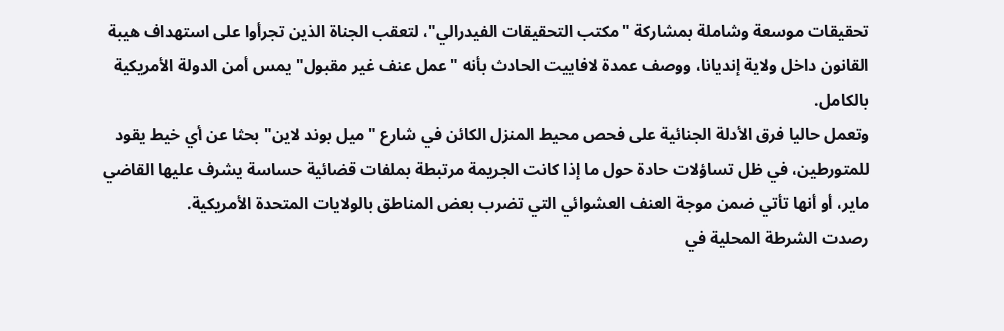تحقيقات موسعة وشاملة بمشاركة "مكتب التحقيقات الفيدرالي"، لتعقب الجناة الذين تجرأوا على استهداف هيبة القانون داخل ولاية إنديانا، ووصف عمدة لافاييت الحادث بأنه "عمل عنف غير مقبول" يمس أمن الدولة الأمريكية بالكامل.
وتعمل حاليا فرق الأدلة الجنائية على فحص محيط المنزل الكائن في شارع "ميل بوند لاين" بحثا عن أي خيط يقود للمتورطين، في ظل تساؤلات حادة حول ما إذا كانت الجريمة مرتبطة بملفات قضائية حساسة يشرف عليها القاضي ماير، أو أنها تأتي ضمن موجة العنف العشوائي التي تضرب بعض المناطق بالولايات المتحدة الأمريكية.
رصدت الشرطة المحلية في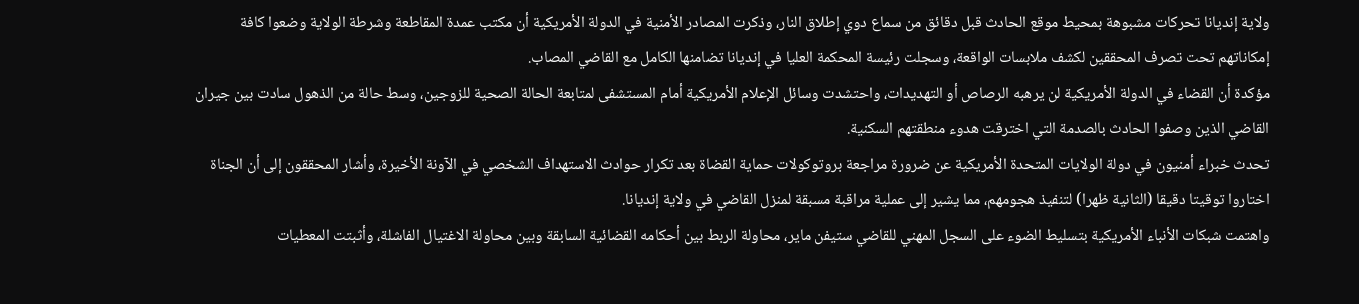ولاية إنديانا تحركات مشبوهة بمحيط موقع الحادث قبل دقائق من سماع دوي إطلاق النار، وذكرت المصادر الأمنية في الدولة الأمريكية أن مكتب عمدة المقاطعة وشرطة الولاية وضعوا كافة إمكاناتهم تحت تصرف المحققين لكشف ملابسات الواقعة، وسجلت رئيسة المحكمة العليا في إنديانا تضامنها الكامل مع القاضي المصاب.
مؤكدة أن القضاء في الدولة الأمريكية لن يرهبه الرصاص أو التهديدات، واحتشدت وسائل الإعلام الأمريكية أمام المستشفى لمتابعة الحالة الصحية للزوجين، وسط حالة من الذهول سادت بين جيران القاضي الذين وصفوا الحادث بالصدمة التي اخترقت هدوء منطقتهم السكنية.
تحدث خبراء أمنيون في دولة الولايات المتحدة الأمريكية عن ضرورة مراجعة بروتوكولات حماية القضاة بعد تكرار حوادث الاستهداف الشخصي في الآونة الأخيرة، وأشار المحققون إلى أن الجناة اختاروا توقيتا دقيقا (الثانية ظهرا) لتنفيذ هجومهم، مما يشير إلى عملية مراقبة مسبقة لمنزل القاضي في ولاية إنديانا.
واهتمت شبكات الأنباء الأمريكية بتسليط الضوء على السجل المهني للقاضي ستيفن ماير، محاولة الربط بين أحكامه القضائية السابقة وبين محاولة الاغتيال الفاشلة، وأثبتت المعطيات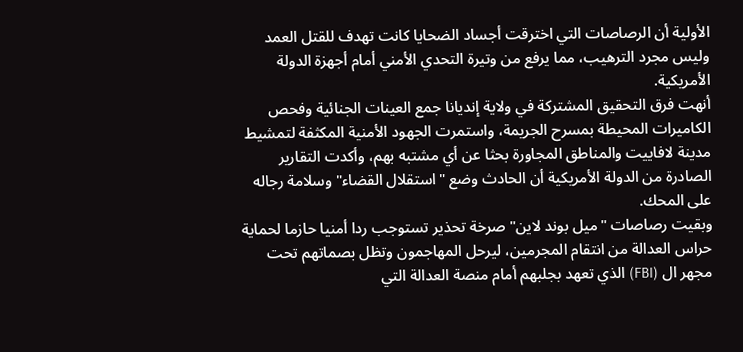الأولية أن الرصاصات التي اخترقت أجساد الضحايا كانت تهدف للقتل العمد وليس مجرد الترهيب، مما يرفع من وتيرة التحدي الأمني أمام أجهزة الدولة الأمريكية.
أنهت فرق التحقيق المشتركة في ولاية إنديانا جمع العينات الجنائية وفحص الكاميرات المحيطة بمسرح الجريمة، واستمرت الجهود الأمنية المكثفة لتمشيط مدينة لافاييت والمناطق المجاورة بحثا عن أي مشتبه بهم، وأكدت التقارير الصادرة من الدولة الأمريكية أن الحادث وضع "استقلال القضاء" وسلامة رجاله على المحك.
وبقيت رصاصات "ميل بوند لاين" صرخة تحذير تستوجب ردا أمنيا حازما لحماية حراس العدالة من انتقام المجرمين، ليرحل المهاجمون وتظل بصماتهم تحت مجهر ال (FBI) الذي تعهد بجلبهم أمام منصة العدالة التي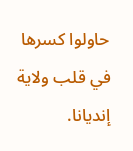حاولوا كسرها في قلب ولاية إنديانا.